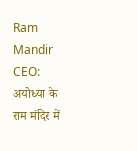Ram Mandir CEO: अयोध्या के राम मंदिर में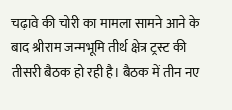चढ़ावे की चोरी का मामला सामने आने के बाद श्रीराम जन्मभूमि तीर्थ क्षेत्र ट्रस्ट की तीसरी बैठक हो रही है। बैठक में तीन नए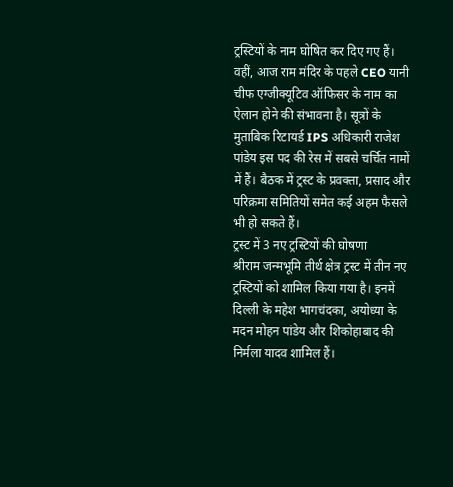ट्रस्टियों के नाम घोषित कर दिए गए हैं। वहीं, आज राम मंदिर के पहले CEO यानी चीफ एग्जीक्यूटिव ऑफिसर के नाम का ऐलान होने की संभावना है। सूत्रों के मुताबिक रिटायर्ड IPS अधिकारी राजेश पांडेय इस पद की रेस में सबसे चर्चित नामों में हैं। बैठक में ट्रस्ट के प्रवक्ता, प्रसाद और परिक्रमा समितियों समेत कई अहम फैसले भी हो सकते हैं।
ट्रस्ट में 3 नए ट्रस्टियों की घोषणा
श्रीराम जन्मभूमि तीर्थ क्षेत्र ट्रस्ट में तीन नए ट्रस्टियों को शामिल किया गया है। इनमें दिल्ली के महेश भागचंदका, अयोध्या के मदन मोहन पांडेय और शिकोहाबाद की निर्मला यादव शामिल हैं।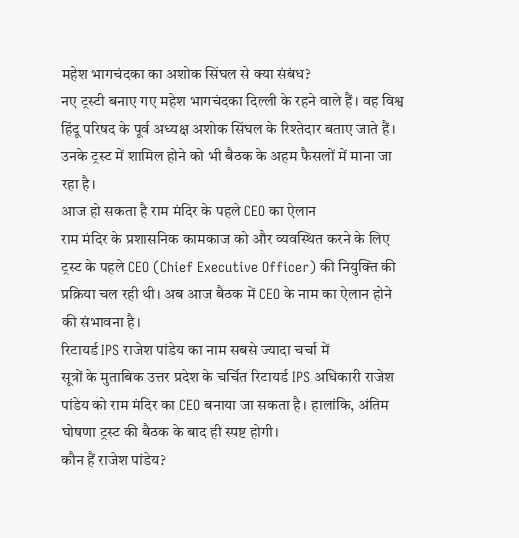महेश भागचंदका का अशोक सिंघल से क्या संबंध?
नए ट्रस्टी बनाए गए महेश भागचंदका दिल्ली के रहने वाले हैं। वह विश्व हिंदू परिषद के पूर्व अध्यक्ष अशोक सिंघल के रिश्तेदार बताए जाते हैं। उनके ट्रस्ट में शामिल होने को भी बैठक के अहम फैसलों में माना जा रहा है।
आज हो सकता है राम मंदिर के पहले CEO का ऐलान
राम मंदिर के प्रशासनिक कामकाज को और व्यवस्थित करने के लिए ट्रस्ट के पहले CEO (Chief Executive Officer) की नियुक्ति की प्रक्रिया चल रही थी। अब आज बैठक में CEO के नाम का ऐलान होने की संभावना है।
रिटायर्ड IPS राजेश पांडेय का नाम सबसे ज्यादा चर्चा में
सूत्रों के मुताबिक उत्तर प्रदेश के चर्चित रिटायर्ड IPS अधिकारी राजेश पांडेय को राम मंदिर का CEO बनाया जा सकता है। हालांकि, अंतिम घोषणा ट्रस्ट की बैठक के बाद ही स्पष्ट होगी।
कौन हैं राजेश पांडेय?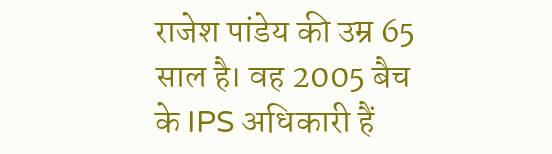राजेश पांडेय की उम्र 65 साल है। वह 2005 बैच के IPS अधिकारी हैं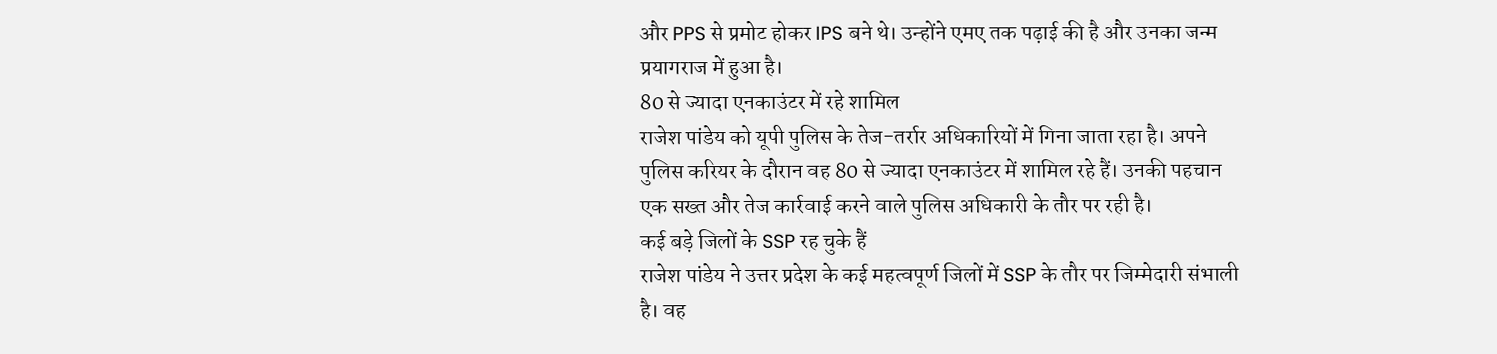और PPS से प्रमोट होकर IPS बने थे। उन्होंने एमए तक पढ़ाई की है और उनका जन्म प्रयागराज में हुआ है।
80 से ज्यादा एनकाउंटर में रहे शामिल
राजेश पांडेय को यूपी पुलिस के तेज-तर्रार अधिकारियों में गिना जाता रहा है। अपने पुलिस करियर के दौरान वह 80 से ज्यादा एनकाउंटर में शामिल रहे हैं। उनकी पहचान एक सख्त और तेज कार्रवाई करने वाले पुलिस अधिकारी के तौर पर रही है।
कई बड़े जिलों के SSP रह चुके हैं
राजेश पांडेय ने उत्तर प्रदेश के कई महत्वपूर्ण जिलों में SSP के तौर पर जिम्मेदारी संभाली है। वह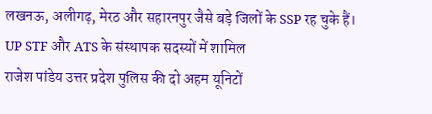लखनऊ, अलीगढ़, मेरठ और सहारनपुर जैसे बड़े जिलों के SSP रह चुके हैं।
UP STF और ATS के संस्थापक सदस्यों में शामिल
राजेश पांडेय उत्तर प्रदेश पुलिस की दो अहम यूनिटों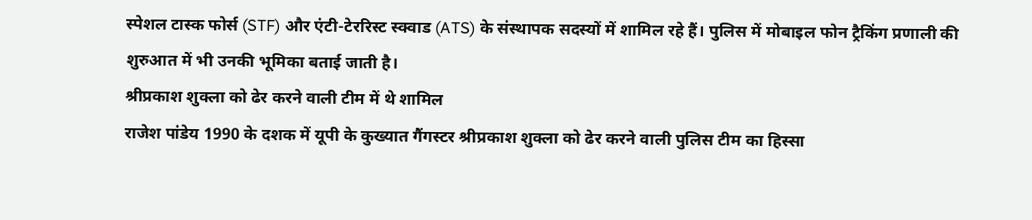स्पेशल टास्क फोर्स (STF) और एंटी-टेररिस्ट स्क्वाड (ATS) के संस्थापक सदस्यों में शामिल रहे हैं। पुलिस में मोबाइल फोन ट्रैकिंग प्रणाली की शुरुआत में भी उनकी भूमिका बताई जाती है।
श्रीप्रकाश शुक्ला को ढेर करने वाली टीम में थे शामिल
राजेश पांडेय 1990 के दशक में यूपी के कुख्यात गैंगस्टर श्रीप्रकाश शुक्ला को ढेर करने वाली पुलिस टीम का हिस्सा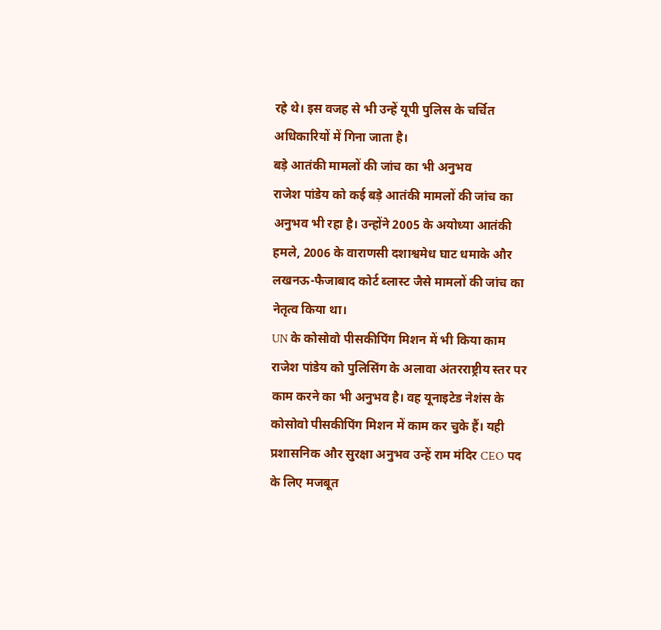रहे थे। इस वजह से भी उन्हें यूपी पुलिस के चर्चित अधिकारियों में गिना जाता है।
बड़े आतंकी मामलों की जांच का भी अनुभव
राजेश पांडेय को कई बड़े आतंकी मामलों की जांच का अनुभव भी रहा है। उन्होंने 2005 के अयोध्या आतंकी हमले, 2006 के वाराणसी दशाश्वमेध घाट धमाके और लखनऊ-फैजाबाद कोर्ट ब्लास्ट जैसे मामलों की जांच का नेतृत्व किया था।
UN के कोसोवो पीसकीपिंग मिशन में भी किया काम
राजेश पांडेय को पुलिसिंग के अलावा अंतरराष्ट्रीय स्तर पर काम करने का भी अनुभव है। वह यूनाइटेड नेशंस के कोसोवो पीसकीपिंग मिशन में काम कर चुके हैं। यही प्रशासनिक और सुरक्षा अनुभव उन्हें राम मंदिर CEO पद के लिए मजबूत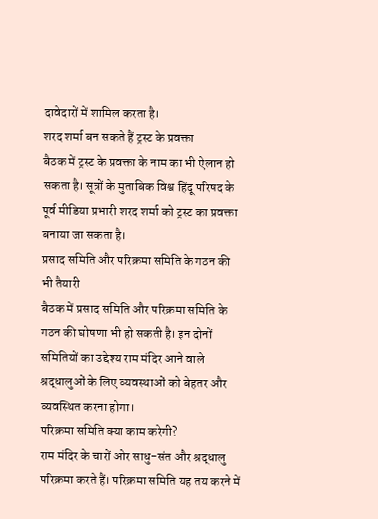दावेदारों में शामिल करता है।
शरद शर्मा बन सकते हैं ट्रस्ट के प्रवक्ता
बैठक में ट्रस्ट के प्रवक्ता के नाम का भी ऐलान हो सकता है। सूत्रों के मुताबिक विश्व हिंदू परिषद के पूर्व मीडिया प्रभारी शरद शर्मा को ट्रस्ट का प्रवक्ता बनाया जा सकता है।
प्रसाद समिति और परिक्रमा समिति के गठन की भी तैयारी
बैठक में प्रसाद समिति और परिक्रमा समिति के गठन की घोषणा भी हो सकती है। इन दोनों समितियों का उद्देश्य राम मंदिर आने वाले श्रद्धालुओं के लिए व्यवस्थाओं को बेहतर और व्यवस्थित करना होगा।
परिक्रमा समिति क्या काम करेगी?
राम मंदिर के चारों ओर साधु-संत और श्रद्धालु परिक्रमा करते हैं। परिक्रमा समिति यह तय करने में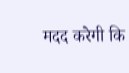मदद करेगी कि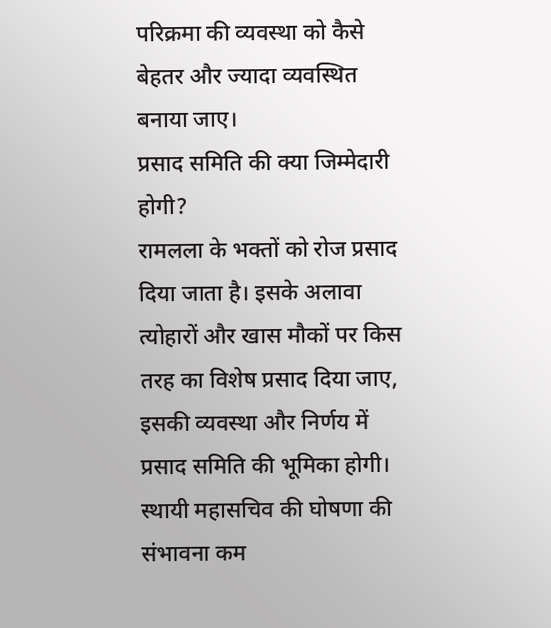परिक्रमा की व्यवस्था को कैसे बेहतर और ज्यादा व्यवस्थित बनाया जाए।
प्रसाद समिति की क्या जिम्मेदारी होगी?
रामलला के भक्तों को रोज प्रसाद दिया जाता है। इसके अलावा त्योहारों और खास मौकों पर किस तरह का विशेष प्रसाद दिया जाए, इसकी व्यवस्था और निर्णय में प्रसाद समिति की भूमिका होगी।
स्थायी महासचिव की घोषणा की संभावना कम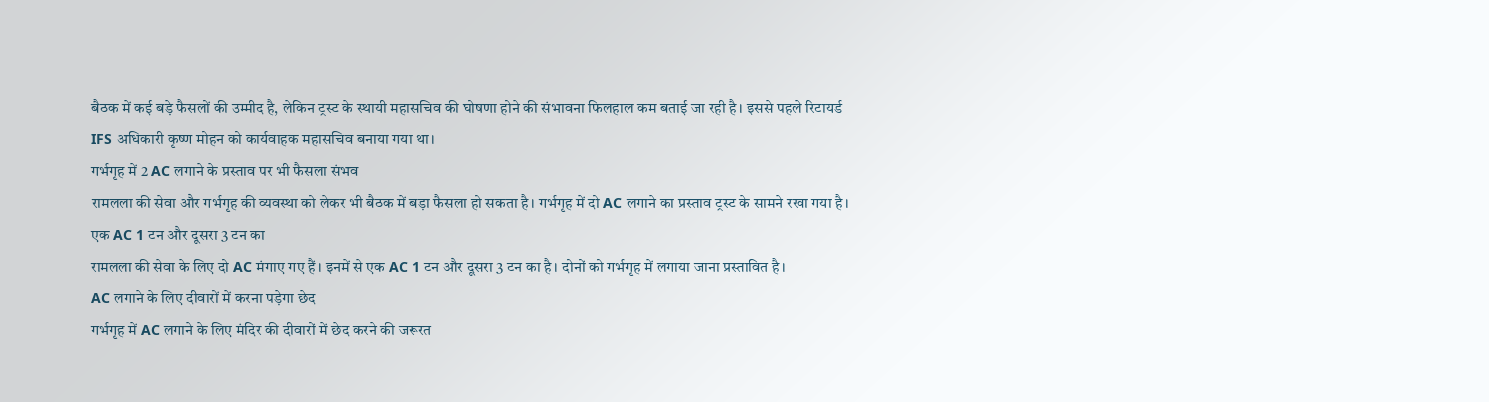बैठक में कई बड़े फैसलों की उम्मीद है, लेकिन ट्रस्ट के स्थायी महासचिव की घोषणा होने की संभावना फिलहाल कम बताई जा रही है। इससे पहले रिटायर्ड IFS अधिकारी कृष्ण मोहन को कार्यवाहक महासचिव बनाया गया था।
गर्भगृह में 2 AC लगाने के प्रस्ताव पर भी फैसला संभव
रामलला की सेवा और गर्भगृह की व्यवस्था को लेकर भी बैठक में बड़ा फैसला हो सकता है। गर्भगृह में दो AC लगाने का प्रस्ताव ट्रस्ट के सामने रखा गया है।
एक AC 1 टन और दूसरा 3 टन का
रामलला की सेवा के लिए दो AC मंगाए गए हैं। इनमें से एक AC 1 टन और दूसरा 3 टन का है। दोनों को गर्भगृह में लगाया जाना प्रस्तावित है।
AC लगाने के लिए दीवारों में करना पड़ेगा छेद
गर्भगृह में AC लगाने के लिए मंदिर की दीवारों में छेद करने की जरूरत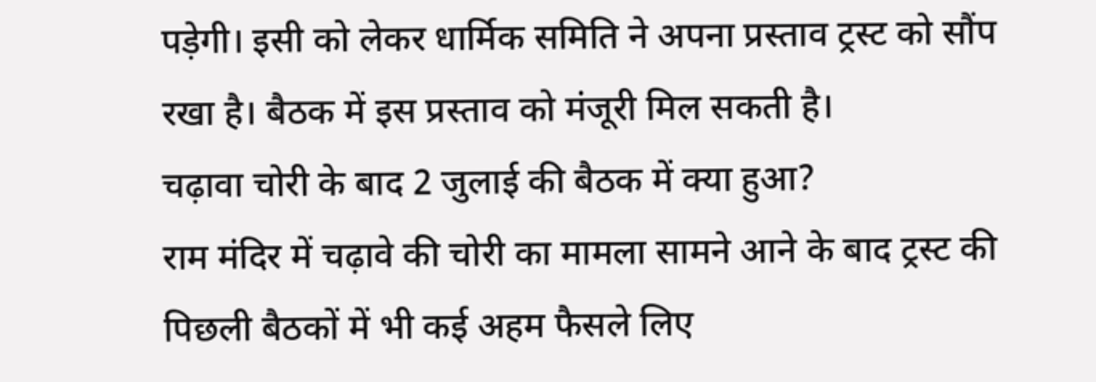पड़ेगी। इसी को लेकर धार्मिक समिति ने अपना प्रस्ताव ट्रस्ट को सौंप रखा है। बैठक में इस प्रस्ताव को मंजूरी मिल सकती है।
चढ़ावा चोरी के बाद 2 जुलाई की बैठक में क्या हुआ?
राम मंदिर में चढ़ावे की चोरी का मामला सामने आने के बाद ट्रस्ट की पिछली बैठकों में भी कई अहम फैसले लिए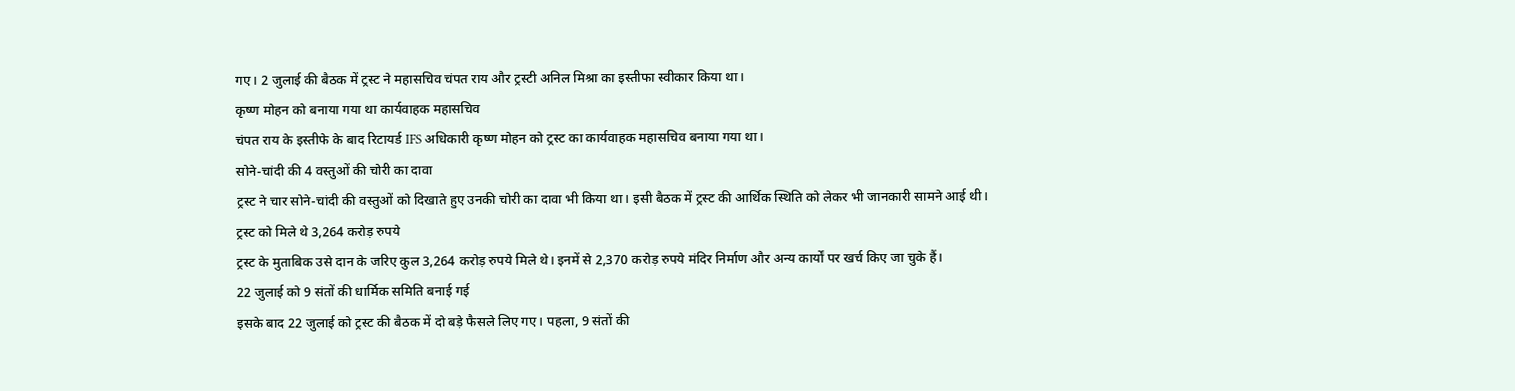गए। 2 जुलाई की बैठक में ट्रस्ट ने महासचिव चंपत राय और ट्रस्टी अनिल मिश्रा का इस्तीफा स्वीकार किया था।
कृष्ण मोहन को बनाया गया था कार्यवाहक महासचिव
चंपत राय के इस्तीफे के बाद रिटायर्ड IFS अधिकारी कृष्ण मोहन को ट्रस्ट का कार्यवाहक महासचिव बनाया गया था।
सोने-चांदी की 4 वस्तुओं की चोरी का दावा
ट्रस्ट ने चार सोने-चांदी की वस्तुओं को दिखाते हुए उनकी चोरी का दावा भी किया था। इसी बैठक में ट्रस्ट की आर्थिक स्थिति को लेकर भी जानकारी सामने आई थी।
ट्रस्ट को मिले थे 3,264 करोड़ रुपये
ट्रस्ट के मुताबिक उसे दान के जरिए कुल 3,264 करोड़ रुपये मिले थे। इनमें से 2,370 करोड़ रुपये मंदिर निर्माण और अन्य कार्यों पर खर्च किए जा चुके हैं।
22 जुलाई को 9 संतों की धार्मिक समिति बनाई गई
इसके बाद 22 जुलाई को ट्रस्ट की बैठक में दो बड़े फैसले लिए गए। पहला, 9 संतों की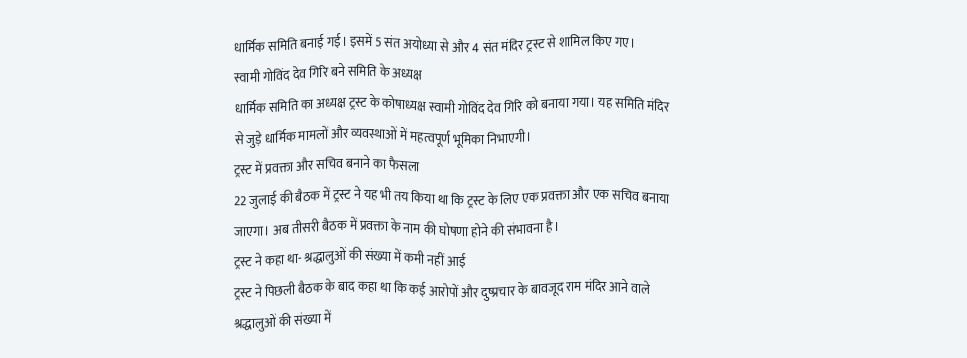धार्मिक समिति बनाई गई। इसमें 5 संत अयोध्या से और 4 संत मंदिर ट्रस्ट से शामिल किए गए।
स्वामी गोविंद देव गिरि बने समिति के अध्यक्ष
धार्मिक समिति का अध्यक्ष ट्रस्ट के कोषाध्यक्ष स्वामी गोविंद देव गिरि को बनाया गया। यह समिति मंदिर से जुड़े धार्मिक मामलों और व्यवस्थाओं में महत्वपूर्ण भूमिका निभाएगी।
ट्रस्ट में प्रवक्ता और सचिव बनाने का फैसला
22 जुलाई की बैठक में ट्रस्ट ने यह भी तय किया था कि ट्रस्ट के लिए एक प्रवक्ता और एक सचिव बनाया जाएगा। अब तीसरी बैठक में प्रवक्ता के नाम की घोषणा होने की संभावना है।
ट्रस्ट ने कहा था- श्रद्धालुओं की संख्या में कमी नहीं आई
ट्रस्ट ने पिछली बैठक के बाद कहा था कि कई आरोपों और दुष्प्रचार के बावजूद राम मंदिर आने वाले श्रद्धालुओं की संख्या में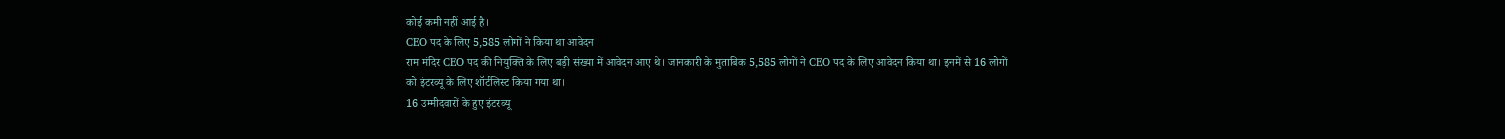कोई कमी नहीं आई है।
CEO पद के लिए 5,585 लोगों ने किया था आवेदन
राम मंदिर CEO पद की नियुक्ति के लिए बड़ी संख्या में आवेदन आए थे। जानकारी के मुताबिक 5,585 लोगों ने CEO पद के लिए आवेदन किया था। इनमें से 16 लोगों को इंटरव्यू के लिए शॉर्टलिस्ट किया गया था।
16 उम्मीदवारों के हुए इंटरव्यू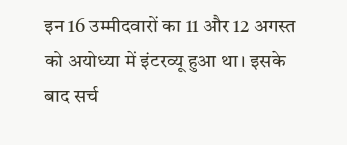इन 16 उम्मीदवारों का 11 और 12 अगस्त को अयोध्या में इंटरव्यू हुआ था। इसके बाद सर्च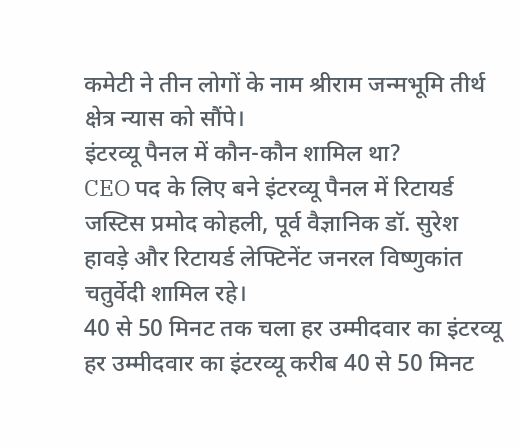कमेटी ने तीन लोगों के नाम श्रीराम जन्मभूमि तीर्थ क्षेत्र न्यास को सौंपे।
इंटरव्यू पैनल में कौन-कौन शामिल था?
CEO पद के लिए बने इंटरव्यू पैनल में रिटायर्ड जस्टिस प्रमोद कोहली, पूर्व वैज्ञानिक डॉ. सुरेश हावड़े और रिटायर्ड लेफ्टिनेंट जनरल विष्णुकांत चतुर्वेदी शामिल रहे।
40 से 50 मिनट तक चला हर उम्मीदवार का इंटरव्यू
हर उम्मीदवार का इंटरव्यू करीब 40 से 50 मिनट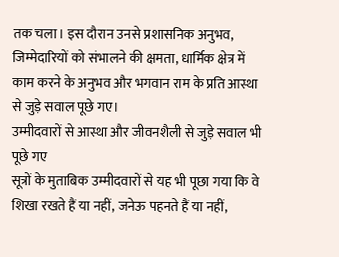तक चला। इस दौरान उनसे प्रशासनिक अनुभव, जिम्मेदारियों को संभालने की क्षमता, धार्मिक क्षेत्र में काम करने के अनुभव और भगवान राम के प्रति आस्था से जुड़े सवाल पूछे गए।
उम्मीदवारों से आस्था और जीवनशैली से जुड़े सवाल भी पूछे गए
सूत्रों के मुताबिक उम्मीदवारों से यह भी पूछा गया कि वे शिखा रखते हैं या नहीं, जनेऊ पहनते हैं या नहीं,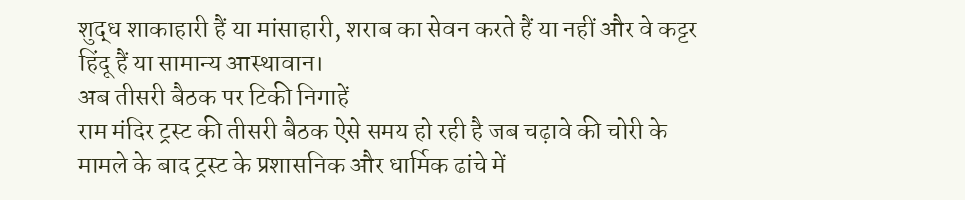शुद्ध शाकाहारी हैं या मांसाहारी, शराब का सेवन करते हैं या नहीं और वे कट्टर हिंदू हैं या सामान्य आस्थावान।
अब तीसरी बैठक पर टिकी निगाहें
राम मंदिर ट्रस्ट की तीसरी बैठक ऐसे समय हो रही है जब चढ़ावे की चोरी के मामले के बाद ट्रस्ट के प्रशासनिक और धार्मिक ढांचे में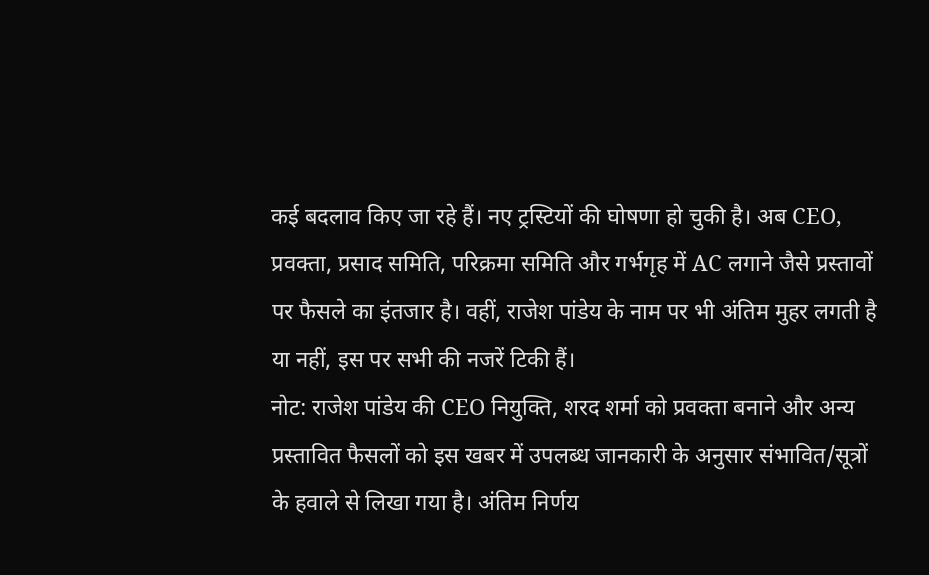कई बदलाव किए जा रहे हैं। नए ट्रस्टियों की घोषणा हो चुकी है। अब CEO, प्रवक्ता, प्रसाद समिति, परिक्रमा समिति और गर्भगृह में AC लगाने जैसे प्रस्तावों पर फैसले का इंतजार है। वहीं, राजेश पांडेय के नाम पर भी अंतिम मुहर लगती है या नहीं, इस पर सभी की नजरें टिकी हैं।
नोट: राजेश पांडेय की CEO नियुक्ति, शरद शर्मा को प्रवक्ता बनाने और अन्य प्रस्तावित फैसलों को इस खबर में उपलब्ध जानकारी के अनुसार संभावित/सूत्रों के हवाले से लिखा गया है। अंतिम निर्णय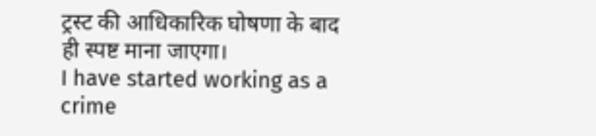ट्रस्ट की आधिकारिक घोषणा के बाद ही स्पष्ट माना जाएगा।
I have started working as a crime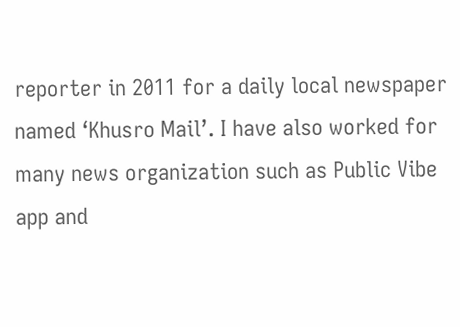reporter in 2011 for a daily local newspaper named ‘Khusro Mail’. I have also worked for many news organization such as Public Vibe app and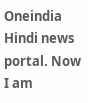Oneindia Hindi news portal. Now I am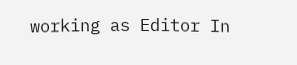working as Editor In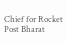Chief for Rocket Post Bharat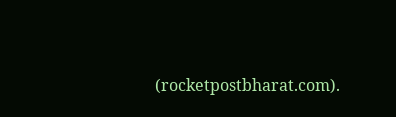(rocketpostbharat.com).